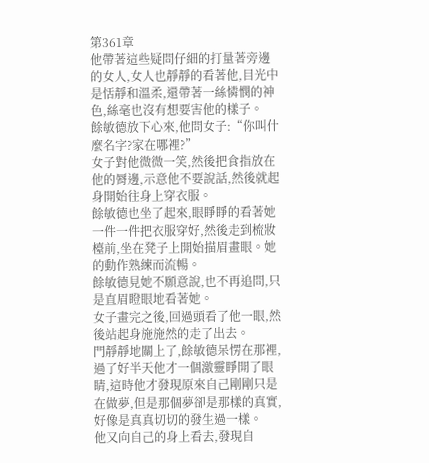第361章
他帶著這些疑問仔細的打量著旁邊的女人,女人也靜靜的看著他,目光中是恬靜和溫柔,還帶著一絲憐憫的神色,絲毫也沒有想要害他的樣子。
餘敏德放下心來,他問女子:“你叫什麼名字?家在哪裡?”
女子對他微微一笑,然後把食指放在他的脣邊,示意他不要說話,然後就起身開始往身上穿衣服。
餘敏德也坐了起來,眼睜睜的看著她一件一件把衣服穿好,然後走到梳妝檯前,坐在凳子上開始描眉畫眼。她的動作熟練而流暢。
餘敏德見她不願意說,也不再追問,只是直眉瞪眼地看著她。
女子畫完之後,回過頭看了他一眼,然後站起身施施然的走了出去。
門靜靜地關上了,餘敏德呆愣在那裡,過了好半天他才一個激靈睜開了眼睛,這時他才發現原來自己剛剛只是在做夢,但是那個夢卻是那樣的真實,好像是真真切切的發生過一樣。
他又向自己的身上看去,發現自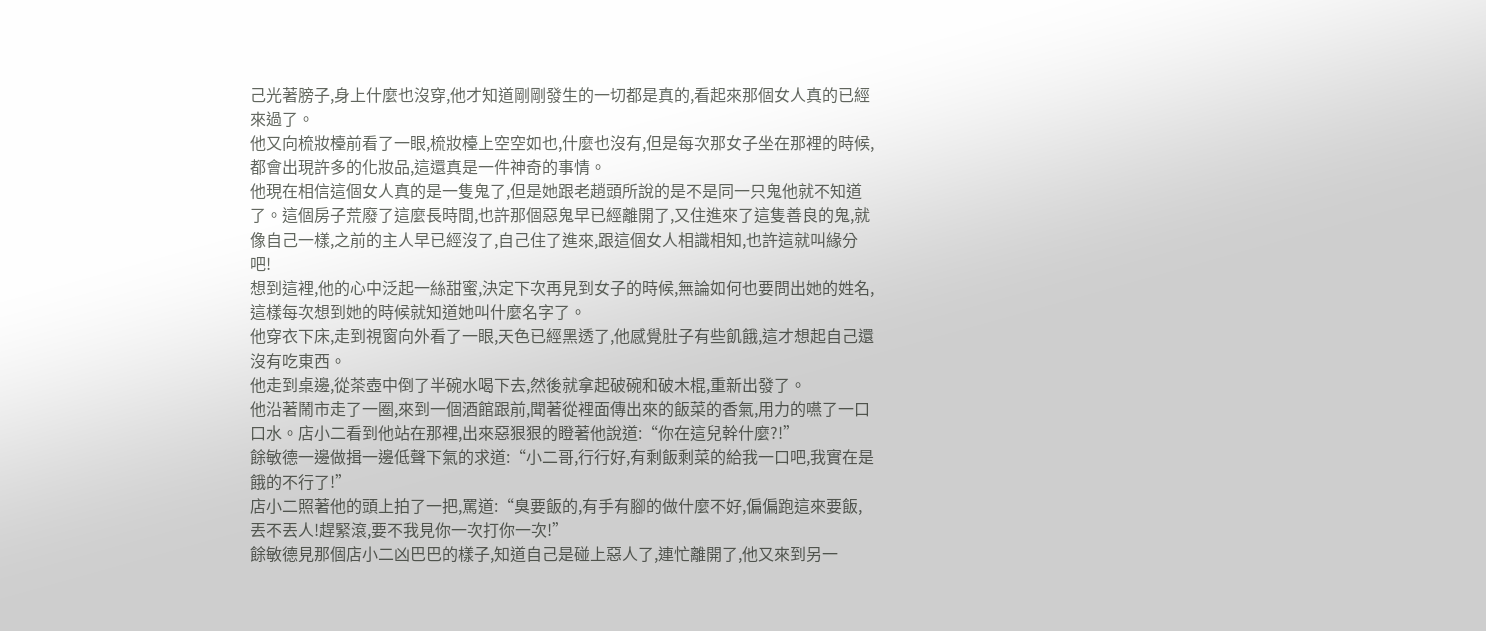己光著膀子,身上什麼也沒穿,他才知道剛剛發生的一切都是真的,看起來那個女人真的已經來過了。
他又向梳妝檯前看了一眼,梳妝檯上空空如也,什麼也沒有,但是每次那女子坐在那裡的時候,都會出現許多的化妝品,這還真是一件神奇的事情。
他現在相信這個女人真的是一隻鬼了,但是她跟老趙頭所說的是不是同一只鬼他就不知道了。這個房子荒廢了這麼長時間,也許那個惡鬼早已經離開了,又住進來了這隻善良的鬼,就像自己一樣,之前的主人早已經沒了,自己住了進來,跟這個女人相識相知,也許這就叫緣分吧!
想到這裡,他的心中泛起一絲甜蜜,決定下次再見到女子的時候,無論如何也要問出她的姓名,這樣每次想到她的時候就知道她叫什麼名字了。
他穿衣下床,走到視窗向外看了一眼,天色已經黑透了,他感覺肚子有些飢餓,這才想起自己還沒有吃東西。
他走到桌邊,從茶壺中倒了半碗水喝下去,然後就拿起破碗和破木棍,重新出發了。
他沿著鬧市走了一圈,來到一個酒館跟前,聞著從裡面傳出來的飯菜的香氣,用力的嚥了一口口水。店小二看到他站在那裡,出來惡狠狠的瞪著他說道:“你在這兒幹什麼?!”
餘敏德一邊做揖一邊低聲下氣的求道:“小二哥,行行好,有剩飯剩菜的給我一口吧,我實在是餓的不行了!”
店小二照著他的頭上拍了一把,罵道:“臭要飯的,有手有腳的做什麼不好,偏偏跑這來要飯,丟不丟人!趕緊滾,要不我見你一次打你一次!”
餘敏德見那個店小二凶巴巴的樣子,知道自己是碰上惡人了,連忙離開了,他又來到另一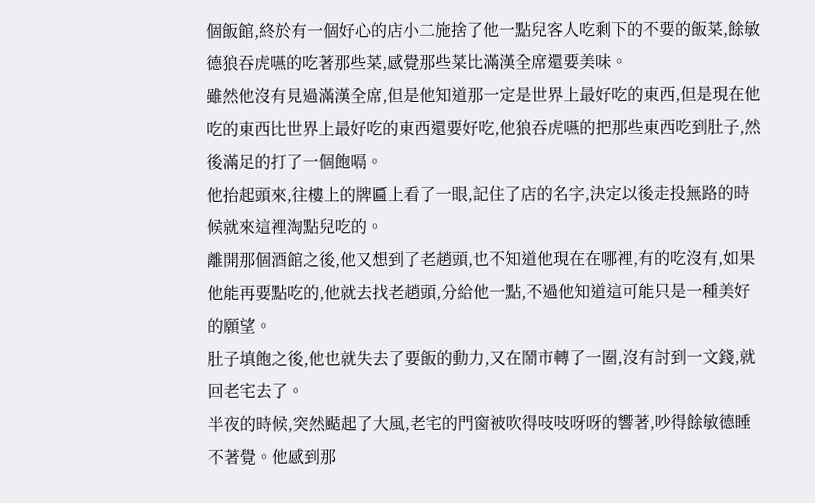個飯館,終於有一個好心的店小二施捨了他一點兒客人吃剩下的不要的飯菜,餘敏德狼吞虎嚥的吃著那些菜,感覺那些菜比滿漢全席還要美味。
雖然他沒有見過滿漢全席,但是他知道那一定是世界上最好吃的東西,但是現在他吃的東西比世界上最好吃的東西還要好吃,他狼吞虎嚥的把那些東西吃到肚子,然後滿足的打了一個飽嗝。
他抬起頭來,往樓上的牌匾上看了一眼,記住了店的名字,決定以後走投無路的時候就來這裡淘點兒吃的。
離開那個酒館之後,他又想到了老趙頭,也不知道他現在在哪裡,有的吃沒有,如果他能再要點吃的,他就去找老趙頭,分給他一點,不過他知道這可能只是一種美好的願望。
肚子填飽之後,他也就失去了要飯的動力,又在鬧市轉了一圈,沒有討到一文錢,就回老宅去了。
半夜的時候,突然颳起了大風,老宅的門窗被吹得吱吱呀呀的響著,吵得餘敏德睡不著覺。他感到那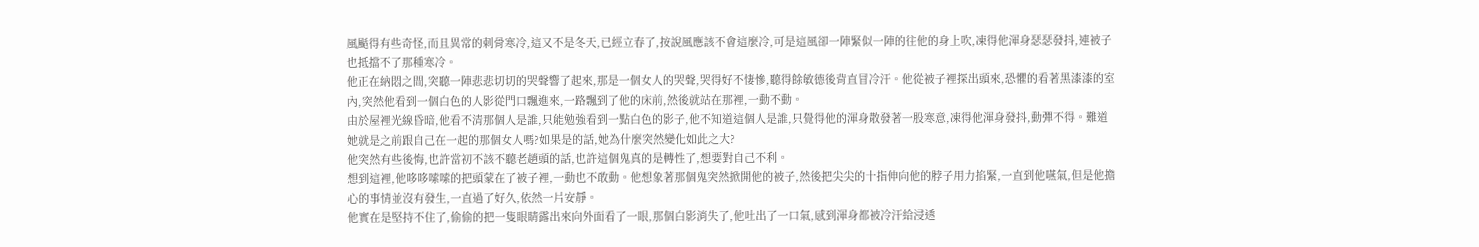風颳得有些奇怪,而且異常的刺骨寒冷,這又不是冬天,已經立春了,按說風應該不會這麼冷,可是這風卻一陣緊似一陣的往他的身上吹,凍得他渾身瑟瑟發抖,連被子也抵擋不了那種寒冷。
他正在納悶之間,突聽一陣悲悲切切的哭聲響了起來,那是一個女人的哭聲,哭得好不悽慘,聽得餘敏德後背直冒冷汗。他從被子裡探出頭來,恐懼的看著黑漆漆的室內,突然他看到一個白色的人影從門口飄進來,一路飄到了他的床前,然後就站在那裡,一動不動。
由於屋裡光線昏暗,他看不清那個人是誰,只能勉強看到一點白色的影子,他不知道這個人是誰,只覺得他的渾身散發著一股寒意,凍得他渾身發抖,動彈不得。難道她就是之前跟自己在一起的那個女人嗎?如果是的話,她為什麼突然變化如此之大?
他突然有些後悔,也許當初不該不聽老趙頭的話,也許這個鬼真的是轉性了,想要對自己不利。
想到這裡,他哆哆嗦嗦的把頭蒙在了被子裡,一動也不敢動。他想象著那個鬼突然掀開他的被子,然後把尖尖的十指伸向他的脖子用力掐緊,一直到他嚥氣,但是他擔心的事情並沒有發生,一直過了好久,依然一片安靜。
他實在是堅持不住了,偷偷的把一隻眼睛露出來向外面看了一眼,那個白影消失了,他吐出了一口氣,感到渾身都被冷汗給浸透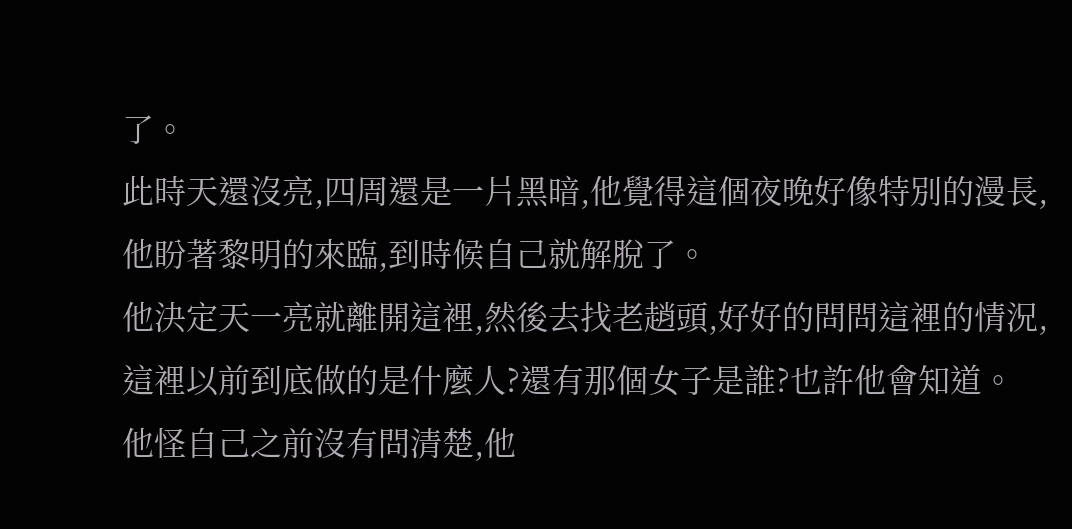了。
此時天還沒亮,四周還是一片黑暗,他覺得這個夜晚好像特別的漫長,他盼著黎明的來臨,到時候自己就解脫了。
他決定天一亮就離開這裡,然後去找老趙頭,好好的問問這裡的情況,這裡以前到底做的是什麼人?還有那個女子是誰?也許他會知道。
他怪自己之前沒有問清楚,他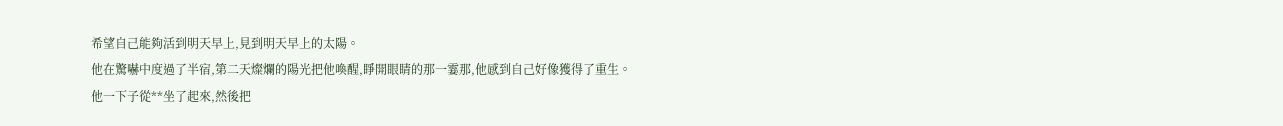希望自己能夠活到明天早上,見到明天早上的太陽。
他在驚嚇中度過了半宿,第二天燦爛的陽光把他喚醒,睜開眼睛的那一霎那,他感到自己好像獲得了重生。
他一下子從**坐了起來,然後把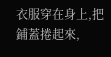衣服穿在身上,把鋪蓋捲起來,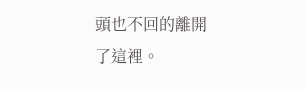頭也不回的離開了這裡。